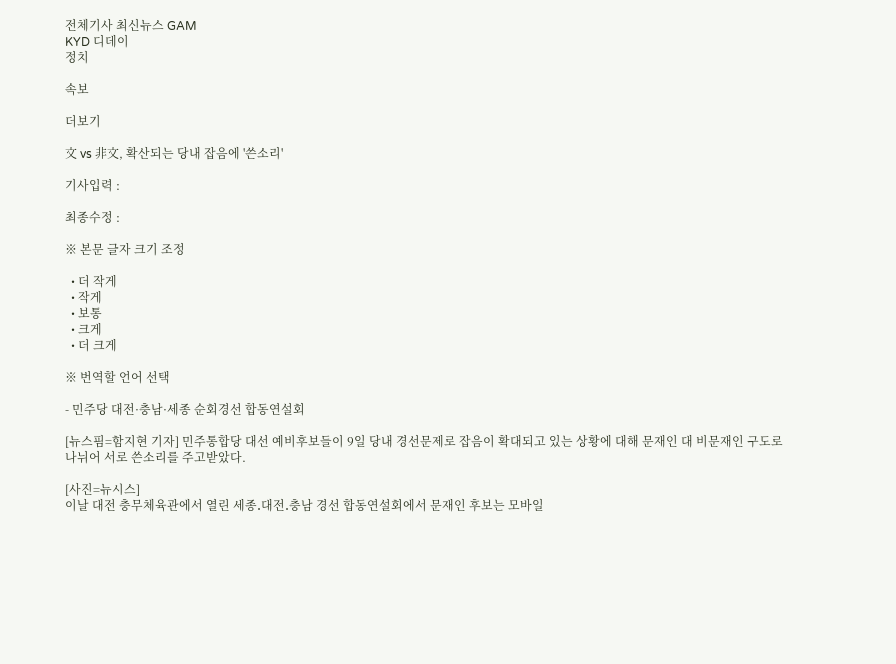전체기사 최신뉴스 GAM
KYD 디데이
정치

속보

더보기

文 vs 非文, 확산되는 당내 잡음에 '쓴소리'

기사입력 :

최종수정 :

※ 본문 글자 크기 조정

  • 더 작게
  • 작게
  • 보통
  • 크게
  • 더 크게

※ 번역할 언어 선택

- 민주당 대전·충남·세종 순회경선 합동연설회

[뉴스핌=함지현 기자] 민주통합당 대선 예비후보들이 9일 당내 경선문제로 잡음이 확대되고 있는 상황에 대해 문재인 대 비문재인 구도로 나뉘어 서로 쓴소리를 주고받았다.

[사진=뉴시스]
이날 대전 충무체육관에서 열린 세종․대전․충남 경선 합동연설회에서 문재인 후보는 모바일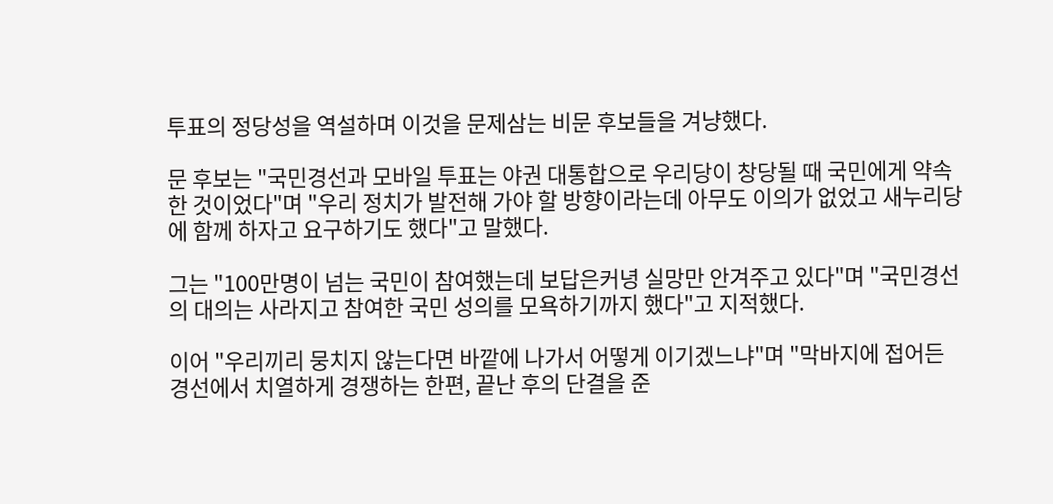투표의 정당성을 역설하며 이것을 문제삼는 비문 후보들을 겨냥했다.

문 후보는 "국민경선과 모바일 투표는 야권 대통합으로 우리당이 창당될 때 국민에게 약속한 것이었다"며 "우리 정치가 발전해 가야 할 방향이라는데 아무도 이의가 없었고 새누리당에 함께 하자고 요구하기도 했다"고 말했다.

그는 "100만명이 넘는 국민이 참여했는데 보답은커녕 실망만 안겨주고 있다"며 "국민경선의 대의는 사라지고 참여한 국민 성의를 모욕하기까지 했다"고 지적했다.

이어 "우리끼리 뭉치지 않는다면 바깥에 나가서 어떻게 이기겠느냐"며 "막바지에 접어든 경선에서 치열하게 경쟁하는 한편, 끝난 후의 단결을 준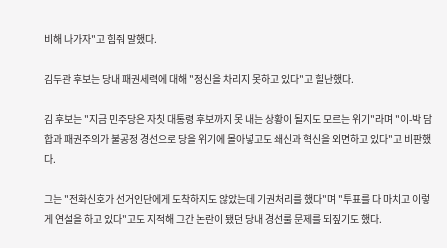비해 나가자"고 힘줘 말했다.

김두관 후보는 당내 패권세력에 대해 "정신을 차리지 못하고 있다"고 힐난했다.

김 후보는 "지금 민주당은 자칫 대통령 후보까지 못 내는 상황이 될지도 모르는 위기"라며 "이-박 담합과 패권주의가 불공정 경선으로 당을 위기에 몰아넣고도 쇄신과 혁신을 외면하고 있다"고 비판했다.

그는 "전화신호가 선거인단에게 도착하지도 않았는데 기권처리를 했다"며 "투표를 다 마치고 이렇게 연설을 하고 있다"고도 지적해 그간 논란이 됐던 당내 경선룰 문제를 되짚기도 했다.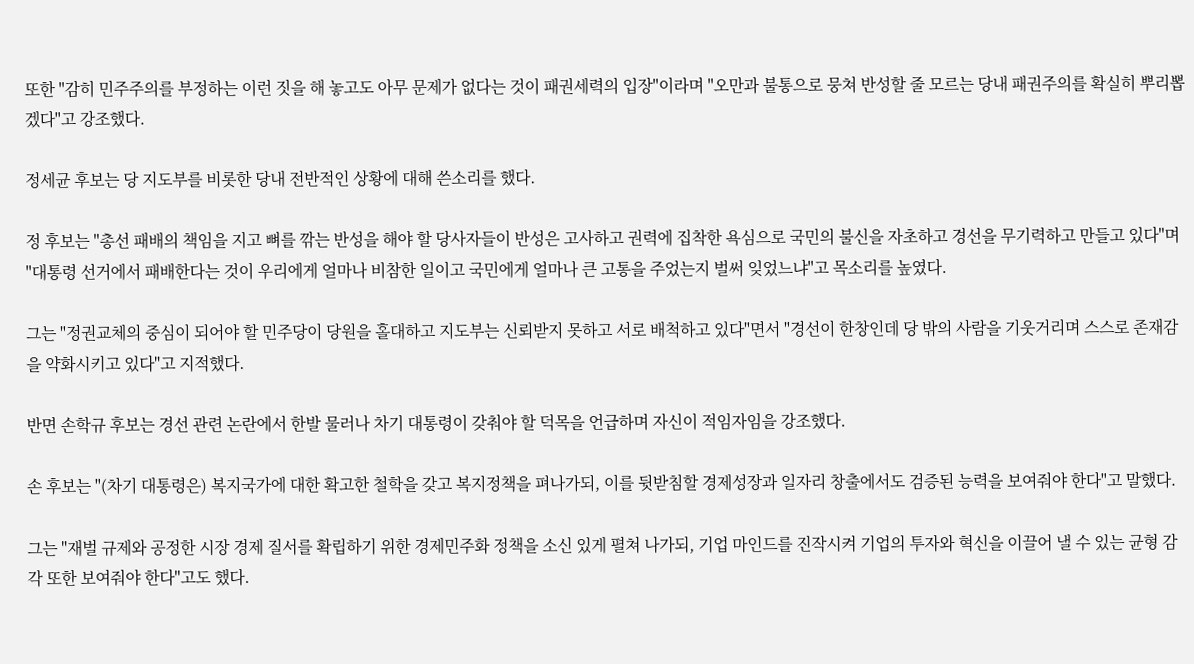또한 "감히 민주주의를 부정하는 이런 짓을 해 놓고도 아무 문제가 없다는 것이 패권세력의 입장"이라며 "오만과 불통으로 뭉쳐 반성할 줄 모르는 당내 패권주의를 확실히 뿌리뽑겠다"고 강조했다.

정세균 후보는 당 지도부를 비롯한 당내 전반적인 상황에 대해 쓴소리를 했다.

정 후보는 "총선 패배의 책임을 지고 뼈를 깎는 반성을 해야 할 당사자들이 반성은 고사하고 권력에 집착한 욕심으로 국민의 불신을 자초하고 경선을 무기력하고 만들고 있다"며 "대통령 선거에서 패배한다는 것이 우리에게 얼마나 비참한 일이고 국민에게 얼마나 큰 고통을 주었는지 벌써 잊었느냐"고 목소리를 높였다.

그는 "정권교체의 중심이 되어야 할 민주당이 당원을 홀대하고 지도부는 신뢰받지 못하고 서로 배척하고 있다"면서 "경선이 한창인데 당 밖의 사람을 기웃거리며 스스로 존재감을 약화시키고 있다"고 지적했다.

반면 손학규 후보는 경선 관련 논란에서 한발 물러나 차기 대통령이 갖춰야 할 덕목을 언급하며 자신이 적임자임을 강조했다.

손 후보는 "(차기 대통령은) 복지국가에 대한 확고한 철학을 갖고 복지정책을 펴나가되, 이를 뒷받침할 경제성장과 일자리 창출에서도 검증된 능력을 보여줘야 한다"고 말했다.

그는 "재벌 규제와 공정한 시장 경제 질서를 확립하기 위한 경제민주화 정책을 소신 있게 펼쳐 나가되, 기업 마인드를 진작시켜 기업의 투자와 혁신을 이끌어 낼 수 있는 균형 감각 또한 보여줘야 한다"고도 했다.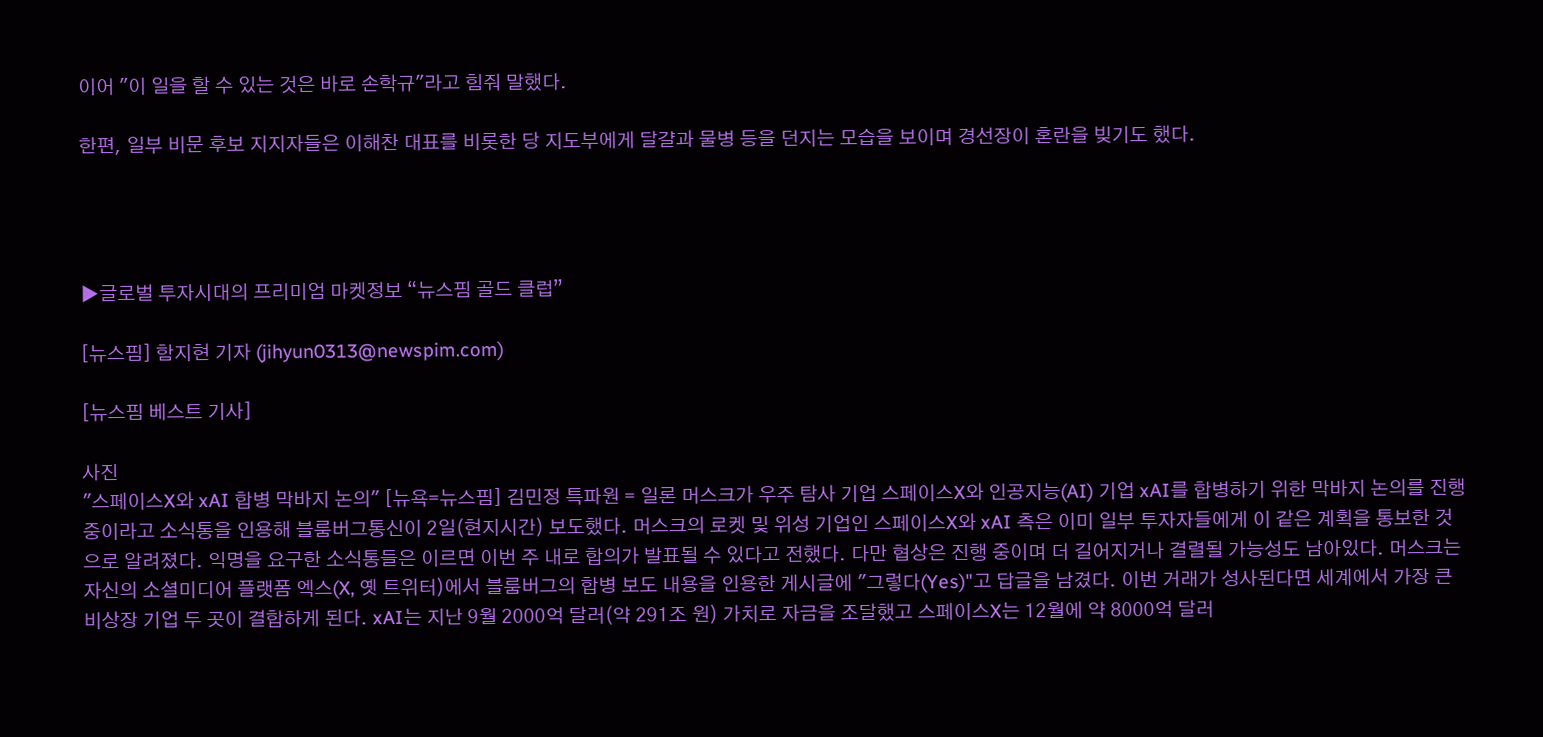이어 "이 일을 할 수 있는 것은 바로 손학규"라고 힘줘 말했다.

한편, 일부 비문 후보 지지자들은 이해찬 대표를 비롯한 당 지도부에게 달걀과 물병 등을 던지는 모습을 보이며 경선장이 혼란을 빚기도 했다.




▶글로벌 투자시대의 프리미엄 마켓정보 “뉴스핌 골드 클럽”

[뉴스핌] 함지현 기자 (jihyun0313@newspim.com)

[뉴스핌 베스트 기사]

사진
"스페이스X와 xAI 합병 막바지 논의" [뉴욕=뉴스핌] 김민정 특파원 = 일론 머스크가 우주 탐사 기업 스페이스X와 인공지능(AI) 기업 xAI를 합병하기 위한 막바지 논의를 진행 중이라고 소식통을 인용해 블룸버그통신이 2일(현지시간) 보도했다. 머스크의 로켓 및 위성 기업인 스페이스X와 xAI 측은 이미 일부 투자자들에게 이 같은 계획을 통보한 것으로 알려졌다. 익명을 요구한 소식통들은 이르면 이번 주 내로 합의가 발표될 수 있다고 전했다. 다만 협상은 진행 중이며 더 길어지거나 결렬될 가능성도 남아있다. 머스크는 자신의 소셜미디어 플랫폼 엑스(X, 옛 트위터)에서 블룸버그의 합병 보도 내용을 인용한 게시글에 "그렇다(Yes)"고 답글을 남겼다. 이번 거래가 성사된다면 세계에서 가장 큰 비상장 기업 두 곳이 결합하게 된다. xAI는 지난 9월 2000억 달러(약 291조 원) 가치로 자금을 조달했고 스페이스X는 12월에 약 8000억 달러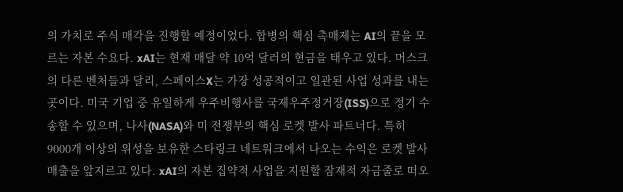의 가치로 주식 매각을 진행할 예정이었다. 합병의 핵심 촉매제는 AI의 끝을 모르는 자본 수요다. xAI는 현재 매달 약 10억 달러의 현금을 태우고 있다. 머스크의 다른 벤처들과 달리, 스페이스X는 가장 성공적이고 일관된 사업 성과를 내는 곳이다. 미국 기업 중 유일하게 우주비행사를 국제우주정거장(ISS)으로 정기 수송할 수 있으며, 나사(NASA)와 미 전쟁부의 핵심 로켓 발사 파트너다. 특히 9000개 이상의 위성을 보유한 스타링크 네트워크에서 나오는 수익은 로켓 발사 매출을 앞지르고 있다. xAI의 자본 집약적 사업을 지원할 잠재적 자금줄로 떠오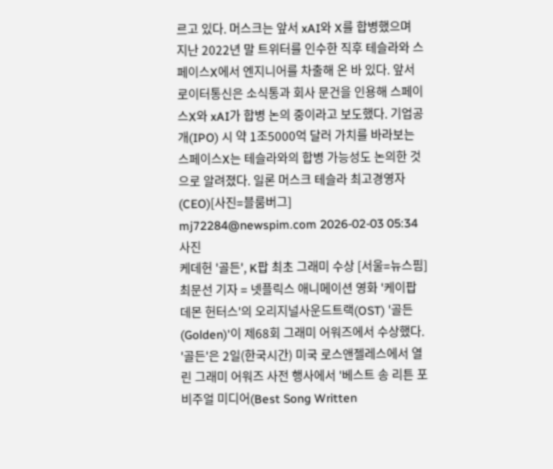르고 있다. 머스크는 앞서 xAI와 X를 합병했으며 지난 2022년 말 트위터를 인수한 직후 테슬라와 스페이스X에서 엔지니어를 차출해 온 바 있다. 앞서 로이터통신은 소식통과 회사 문건을 인용해 스페이스X와 xAI가 합병 논의 중이라고 보도했다. 기업공개(IPO) 시 약 1조5000억 달러 가치를 바라보는 스페이스X는 테슬라와의 합병 가능성도 논의한 것으로 알려졌다. 일론 머스크 테슬라 최고경영자(CEO)[사진=블룸버그] mj72284@newspim.com 2026-02-03 05:34
사진
케데헌 '골든', K팝 최초 그래미 수상 [서울=뉴스핌] 최문선 기자 = 넷플릭스 애니메이션 영화 '케이팝 데몬 헌터스'의 오리지널사운드트랙(OST) '골든(Golden)'이 제68회 그래미 어워즈에서 수상했다. '골든'은 2일(한국시간) 미국 로스앤젤레스에서 열린 그래미 어워즈 사전 행사에서 '베스트 송 리튼 포 비주얼 미디어(Best Song Written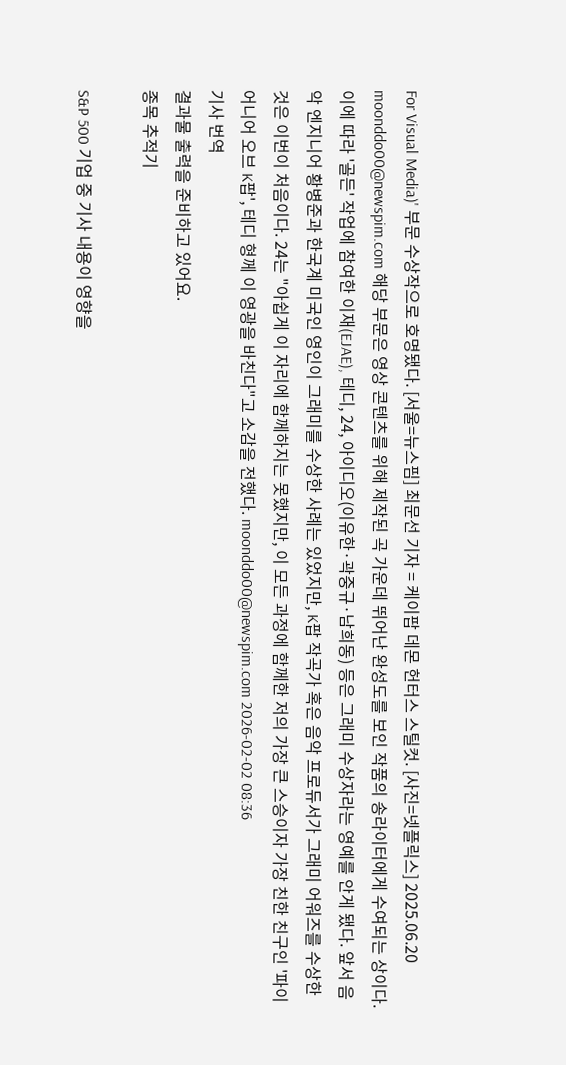For Visual Media)' 부문 수상작으로 호명됐다. [서울=뉴스핌] 최문선 기자 = 케이팝 데몬 헌터스 스틸컷. [사진=넷플릭스] 2025.06.20 moonddo00@newspim.com 해당 부문은 영상 콘텐츠를 위해 제작된 곡 가운데 뛰어난 완성도를 보인 작품의 송라이터에게 수여되는 상이다. 이에 따라 '골든' 작업에 참여한 이재(EJAE), 테디, 24, 아이디오(이유한·곽중규·남희동) 등은 그래미 수상자라는 영예를 안게 됐다. 앞서 음악 엔지니어 황병준과 한국계 미국인 영인이 그래미를 수상한 사례는 있었지만, K팝 작곡가 혹은 음악 프로듀서가 그래미 어워즈를 수상한 것은 이번이 처음이다. 24는 "아쉽게 이 자리에 함께하지는 못했지만, 이 모든 과정에 함께한 저의 가장 큰 스승이자 가장 친한 친구인 '파이어니어 오브 K팝', 테디 형께 이 영광을 바친다"고 소감을 전했다. moonddo00@newspim.com 2026-02-02 08:36
기사 번역
결과물 출력을 준비하고 있어요.
종목 추적기

S&P 500 기업 중 기사 내용이 영향을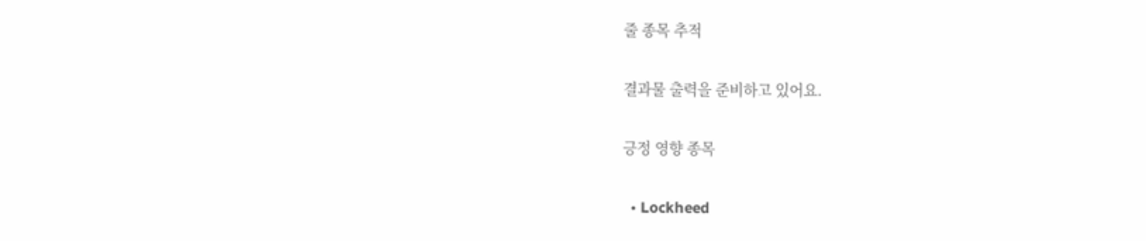줄 종목 추적

결과물 출력을 준비하고 있어요.

긍정 영향 종목

  • Lockheed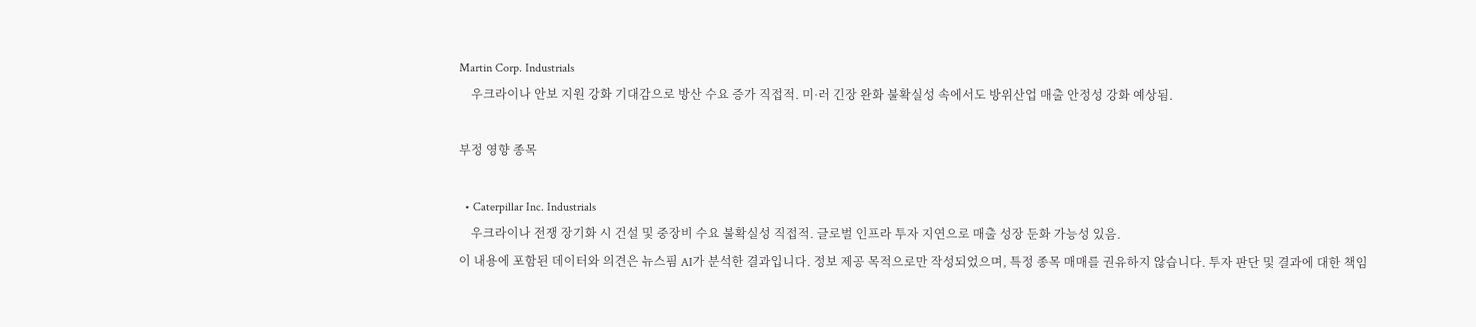Martin Corp. Industrials
    우크라이나 안보 지원 강화 기대감으로 방산 수요 증가 직접적. 미·러 긴장 완화 불확실성 속에서도 방위산업 매출 안정성 강화 예상됨.

부정 영향 종목

  • Caterpillar Inc. Industrials
    우크라이나 전쟁 장기화 시 건설 및 중장비 수요 불확실성 직접적. 글로벌 인프라 투자 지연으로 매출 성장 둔화 가능성 있음.
이 내용에 포함된 데이터와 의견은 뉴스핌 AI가 분석한 결과입니다. 정보 제공 목적으로만 작성되었으며, 특정 종목 매매를 권유하지 않습니다. 투자 판단 및 결과에 대한 책임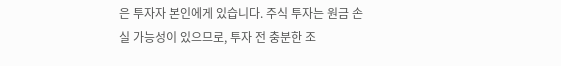은 투자자 본인에게 있습니다. 주식 투자는 원금 손실 가능성이 있으므로, 투자 전 충분한 조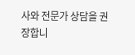사와 전문가 상담을 권장합니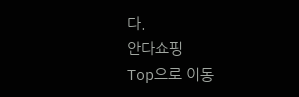다.
안다쇼핑
Top으로 이동